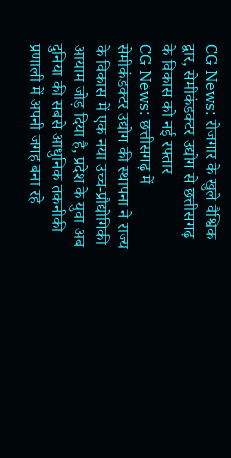CG News: रोजगार के खुले वैश्विक द्वार, सेमीकंडक्टर उद्योग से छत्तीसगढ़ के विकास को नई रफ्तार
CG News: छत्तीसगढ़ में सेमीकंडक्टर उद्योग की स्थापना ने राज्य के विकास में एक नया उच्च-प्रौद्योगिकी आयाम जोड़ दिया है, प्रदेश के युवा अब दुनिया की सबसे आधुनिक तकनीकी प्रणाली में अपनी जगह बना रहे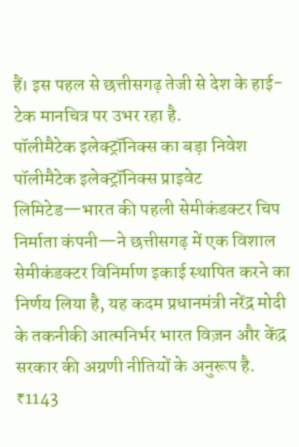हैं। इस पहल से छत्तीसगढ़ तेजी से देश के हाई-टेक मानचित्र पर उभर रहा है.
पॉलीमैटेक इलेक्ट्रॉनिक्स का बड़ा निवेश
पॉलीमैटेक इलेक्ट्रॉनिक्स प्राइवेट लिमिटेड—भारत की पहली सेमीकंडक्टर चिप निर्माता कंपनी—ने छत्तीसगढ़ में एक विशाल सेमीकंडक्टर विनिर्माण इकाई स्थापित करने का निर्णय लिया है, यह कदम प्रधानमंत्री नरेंद्र मोदी के तकनीकी आत्मनिर्भर भारत विज़न और केंद्र सरकार की अग्रणी नीतियों के अनुरूप है.
₹1143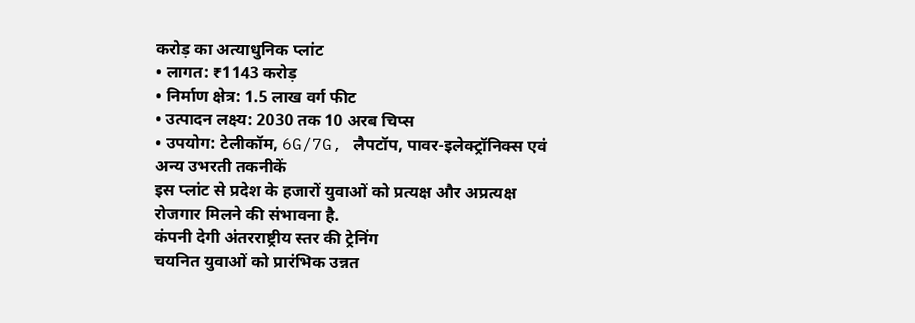करोड़ का अत्याधुनिक प्लांट
• लागत: ₹1143 करोड़
• निर्माण क्षेत्र: 1.5 लाख वर्ग फीट
• उत्पादन लक्ष्य: 2030 तक 10 अरब चिप्स
• उपयोग: टेलीकॉम, 6G/7G, लैपटॉप, पावर-इलेक्ट्रॉनिक्स एवं अन्य उभरती तकनीकें
इस प्लांट से प्रदेश के हजारों युवाओं को प्रत्यक्ष और अप्रत्यक्ष रोजगार मिलने की संभावना है.
कंपनी देगी अंतरराष्ट्रीय स्तर की ट्रेनिंग
चयनित युवाओं को प्रारंभिक उन्नत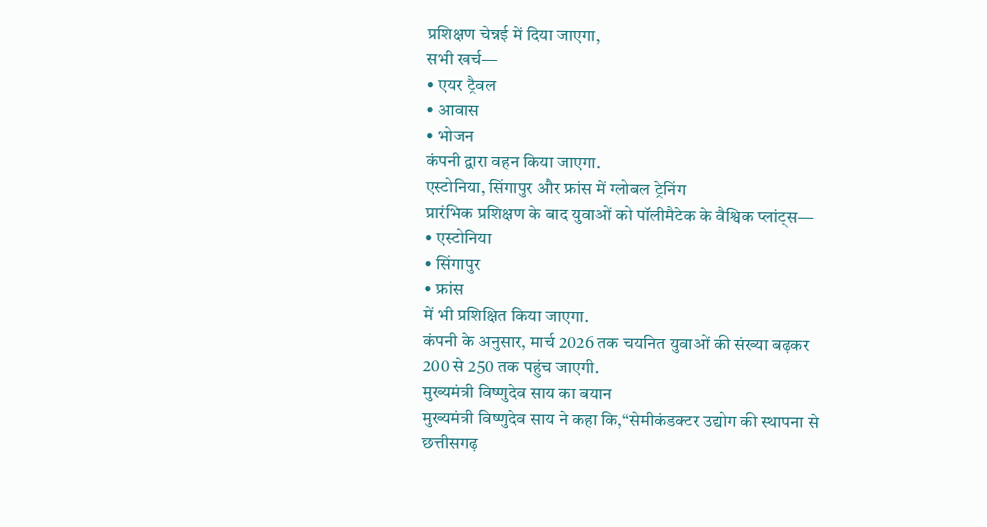प्रशिक्षण चेन्नई में दिया जाएगा,
सभी खर्च—
• एयर ट्रैवल
• आवास
• भोजन
कंपनी द्वारा वहन किया जाएगा.
एस्टोनिया, सिंगापुर और फ्रांस में ग्लोबल ट्रेनिंग
प्रारंभिक प्रशिक्षण के बाद युवाओं को पॉलीमैटेक के वैश्विक प्लांट्स—
• एस्टोनिया
• सिंगापुर
• फ्रांस
में भी प्रशिक्षित किया जाएगा.
कंपनी के अनुसार, मार्च 2026 तक चयनित युवाओं की संख्या बढ़कर 200 से 250 तक पहुंच जाएगी.
मुख्यमंत्री विष्णुदेव साय का बयान
मुख्यमंत्री विष्णुदेव साय ने कहा कि,“सेमीकंडक्टर उद्योग की स्थापना से छत्तीसगढ़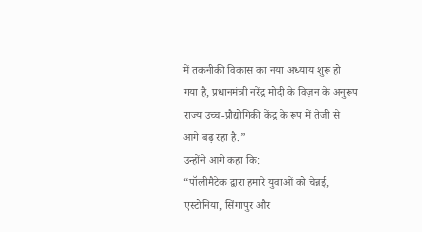में तकनीकी विकास का नया अध्याय शुरू हो गया है, प्रधानमंत्री नरेंद्र मोदी के विज़न के अनुरूप राज्य उच्च-प्रौद्योगिकी केंद्र के रूप में तेजी से आगे बढ़ रहा है.”
उन्होंने आगे कहा कि:
“पॉलीमैटेक द्वारा हमारे युवाओं को चेन्नई, एस्टोनिया, सिंगापुर और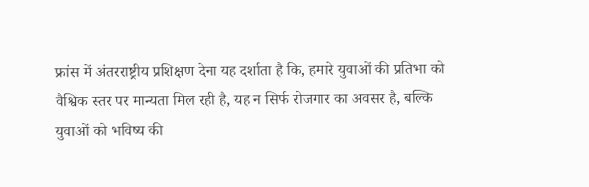फ्रांस में अंतरराष्ट्रीय प्रशिक्षण देना यह दर्शाता है कि, हमारे युवाओं की प्रतिभा को वैश्विक स्तर पर मान्यता मिल रही है, यह न सिर्फ रोजगार का अवसर है, बल्कि युवाओं को भविष्य की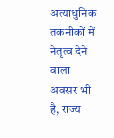अत्याधुनिक तकनीकों में नेतृत्व देने वाला अवसर भी है, राज्य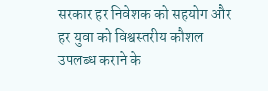सरकार हर निवेशक को सहयोग और हर युवा को विश्वस्तरीय कौशल उपलब्ध कराने के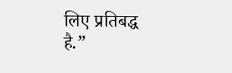लिए प्रतिबद्ध है.”